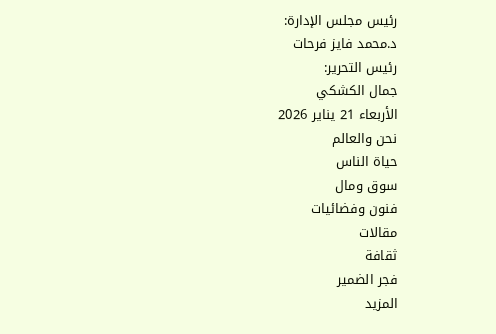رئيس مجلس الإدارة:
د.محمد فايز فرحات
رئيس التحرير:
جمال الكشكي
الأربعاء 21 يناير 2026
نحن والعالم
حياة الناس
سوق ومال
فنون وفضائيات
مقالات
ثقافة
فجر الضمير
المزيد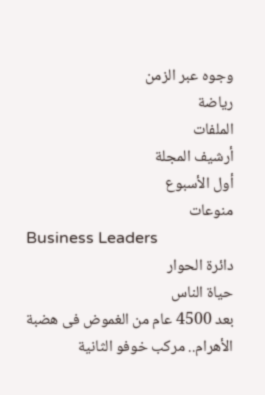وجوه عبر الزمن
رياضة
الملفات
أرشيف المجلة
أول الأسبوع
منوعات
Business Leaders
دائرة الحوار
حياة الناس
بعد 4500 عام من الغموض فى هضبة الأهرام.. مركب خوفو الثانية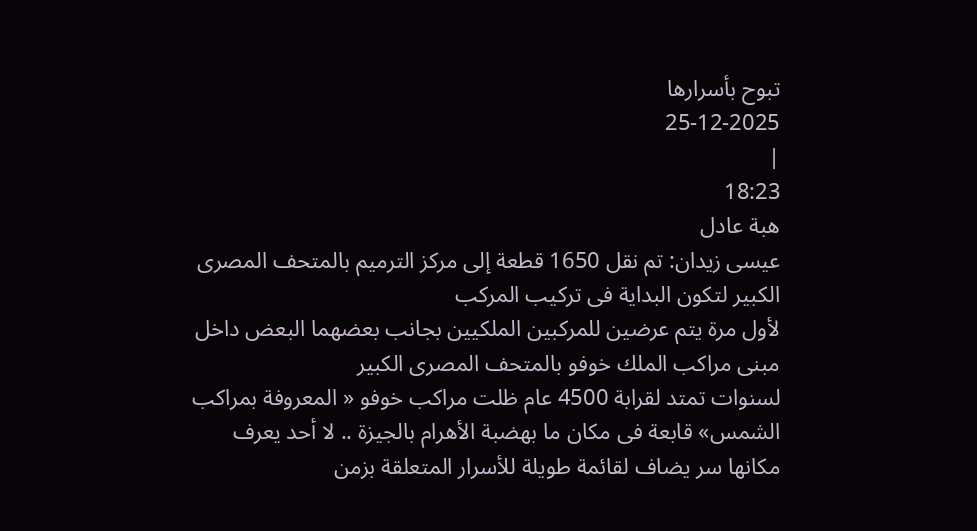تبوح بأسرارها
25-12-2025
|
18:23
هبة عادل
عيسى زيدان: تم نقل 1650 قطعة إلى مركز الترميم بالمتحف المصرى الكبير لتكون البداية فى تركيب المركب
لأول مرة يتم عرضين للمركبين الملكيين بجانب بعضهما البعض داخل مبنى مراكب الملك خوفو بالمتحف المصرى الكبير
لسنوات تمتد لقرابة 4500 عام ظلت مراكب خوفو « المعروفة بمراكب الشمس» قابعة فى مكان ما بهضبة الأهرام بالجيزة .. لا أحد يعرف مكانها سر يضاف لقائمة طويلة للأسرار المتعلقة بزمن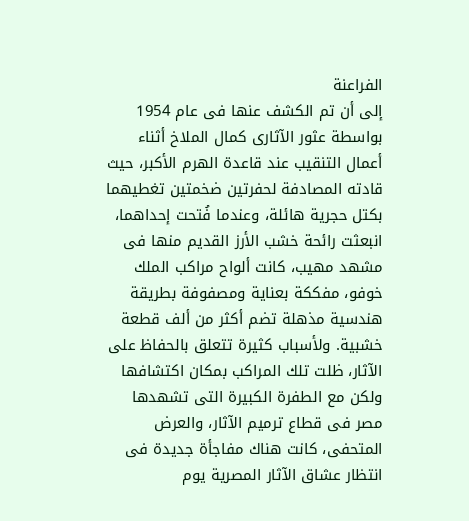الفراعنة
إلى أن تم الكشف عنها فى عام 1954 بواسطة عثور الآثارى كمال الملاخ أثناء أعمال التنقيب عند قاعدة الهرم الأكبر، حيث قادته المصادفة لحفرتين ضخمتين تغطيهما بكتل حجرية هائلة، وعندما فُتحت إحداهما، انبعثت رائحة خشب الأرز القديم منها فى مشهد مهيب، كانت ألواح مراكب الملك خوفو، مفككة بعناية ومصفوفة بطريقة هندسية مذهلة تضم أكثر من ألف قطعة خشبية. ولأسباب كثيرة تتعلق بالحفاظ على الآثار، ظلت تلك المراكب بمكان اكتشافها
ولكن مع الطفرة الكبيرة التى تشهدها مصر فى قطاع ترميم الآثار، والعرض المتحفى، كانت هناك مفاجأة جديدة فى انتظار عشاق الآثار المصرية يوم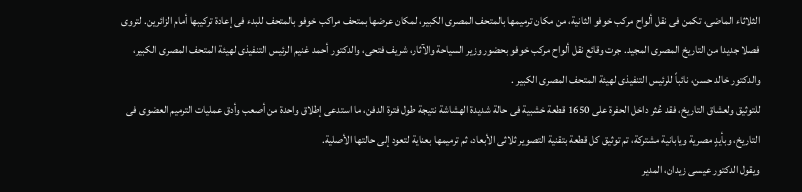الثلاثاء الماضى، تكمن فى نقل ألواح مركب خوفو الثانية، من مكان ترميمها بالمتحف المصرى الكبير، لمكان عرضها بمتحف مراكب خوفو بالمتحف للبدء فى إعادة تركيبها أمام الزائرين. لتروى فصلا جديدا من التاريخ المصرى المجيد. جرت وقائع نقل ألواح مركب خوفو بحضور وزير السياحة والآثار، شريف فتحى، والدكتور أحمد غنيم الرئيس التنفيذى لهيئة المتحف المصرى الكبير، والدكتور خالد حسن، نائباً للرئيس التنفيذى لهيئة المتحف المصرى الكبير .
للتوثيق ولعشاق التاريخ، فقد عُثر داخل الحفرة على 1650 قطعة خشبية فى حالة شديدة الهشاشة نتيجة طول فترة الدفن، ما استدعى إطلاق واحدة من أصعب وأدق عمليات الترميم العضوى فى التاريخ، وبأيدٍ مصرية ويابانية مشتركة، تم توثيق كل قطعة بتقنية التصوير ثلاثى الأبعاد، ثم ترميمها بعناية لتعود إلى حالتها الأصلية.
ويقول الدكتور عيسى زيدان، المدير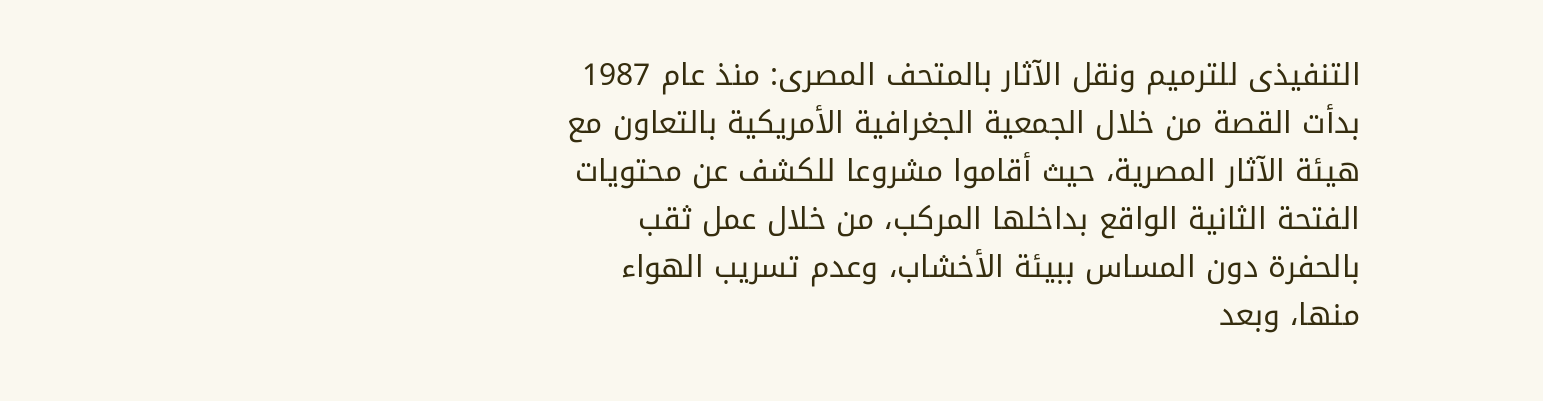التنفيذى للترميم ونقل الآثار بالمتحف المصرى: منذ عام 1987 بدأت القصة من خلال الجمعية الجغرافية الأمريكية بالتعاون مع هيئة الآثار المصرية، حيث أقاموا مشروعا للكشف عن محتويات الفتحة الثانية الواقع بداخلها المركب، من خلال عمل ثقب بالحفرة دون المساس ببيئة الأخشاب، وعدم تسريب الهواء منها، وبعد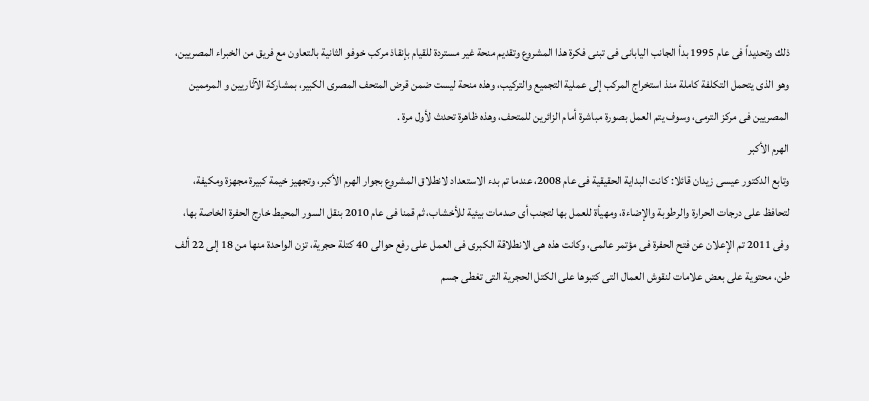ذلك وتحديداً فى عام 1995 بدأ الجانب اليابانى فى تبنى فكرة هذا المشروع وتقديم منحة غير مستردة للقيام بإنقاذ مركب خوفو الثانية بالتعاون مع فريق من الخبراء المصريين، وهو الذى يتحمل التكلفة كاملة منذ استخراج المركب إلى عملية التجميع والتركيب، وهذه منحة ليست ضمن قرض المتحف المصرى الكبير، بمشاركة الآثاريين و المرممين المصريين فى مركز الترمى، وسوف يتم العمل بصورة مباشرة أمام الزائرين للمتحف، وهذه ظاهرة تحدث لأول مرة .
الهرم الأكبر
وتابع الدكتور عيسى زيدان قائلا: كانت البداية الحقيقية فى عام 2008، عندما تم بدء الاستعداد لانطلاق المشروع بجوار الهرم الأكبر، وتجهيز خيمة كبيرة مجهزة ومكيفة، لتحافظ على درجات الحرارة والرطوبة والإضاءة، ومهيأة للعمل بها لتجنب أى صدمات بيئية للأخشاب، ثم قمنا فى عام 2010 بنقل السور المحيط خارج الحفرة الخاصة بها، وفى 2011 تم الإعلان عن فتح الحفرة فى مؤتمر عالمى، وكانت هذه هى الانطلاقة الكبرى فى العمل على رفع حوالى 40 كتلة حجرية، تزن الواحدة منها من 18 إلى 22 ألف طن، محتوية على بعض علامات لنقوش العمال التى كتبوها على الكتل الحجرية التى تغطى جسم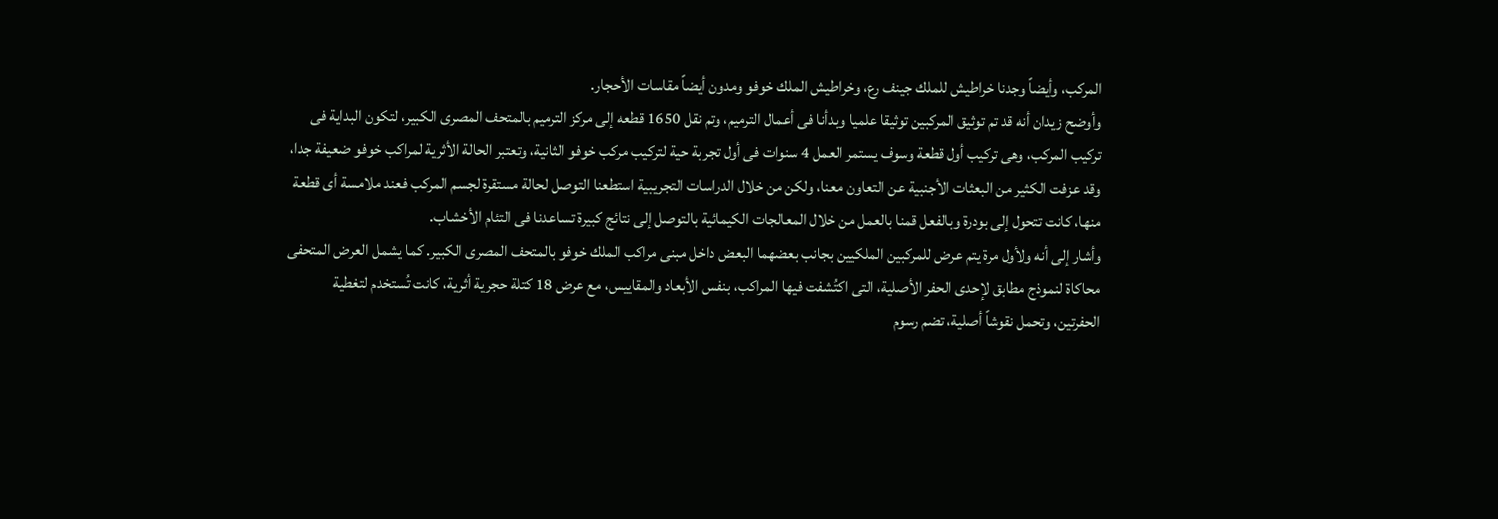المركب، وأيضاً وجدنا خراطيش للملك جينف رع، وخراطيش الملك خوفو ومدون أيضاً مقاسات الأحجار.
وأوضح زيدان أنه قد تم توثيق المركبين توثيقا علميا وبدأنا فى أعمال الترميم، وتم نقل 1650 قطعه إلى مركز الترميم بالمتحف المصرى الكبير، لتكون البداية فى تركيب المركب، وهى تركيب أول قطعة وسوف يستمر العمل 4 سنوات فى أول تجربة حية لتركيب مركب خوفو الثانية، وتعتبر الحالة الأثرية لمراكب خوفو ضعيفة جدا، وقد عزفت الكثير من البعثات الأجنبية عن التعاون معنا، ولكن من خلال الدراسات التجريبية استطعنا التوصل لحالة مستقرة لجسم المركب فعند ملامسة أى قطعة منها، كانت تتحول إلى بودرة وبالفعل قمنا بالعمل من خلال المعالجات الكيمائية بالتوصل إلى نتائج كبيرة تساعدنا فى التئام الأخشاب.
وأشار إلى أنه ولأول مرة يتم عرض للمركبين الملكيين بجانب بعضهما البعض داخل مبنى مراكب الملك خوفو بالمتحف المصرى الكبير. كما يشمل العرض المتحفى محاكاة لنموذج مطابق لإحدى الحفر الأصلية، التى اكتُشفت فيها المراكب، بنفس الأبعاد والمقاييس، مع عرض 18 كتلة حجرية أثرية، كانت تُستخدم لتغطية الحفرتين، وتحمل نقوشاً أصلية، تضم رسوم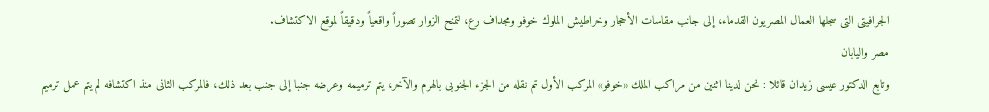الجرافيتى التى سجلها العمال المصريون القدماء، إلى جانب مقاسات الأحجار وخراطيش الملوك خوفو ومجداف رع، لتمنح الزوار تصوراً واقعياً ودقيقاً لموقع الاكتشاف.
مصر واليابان
وتابع الدكتور عيسى زيدان قائلا : نحن لدينا اثنين من مراكب الملك «خوفو» المركب الأول تم نقله من الجزء الجنوبى بالهرم والآخر، يتم ترميمه وعرضه جنبا إلى جنب بعد ذلك، فالمركب الثانى منذ اكتشافه لم يتم عمل ترميم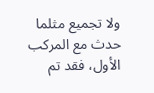ولا تجميع مثلما حدث مع المركب الأول، فقد تم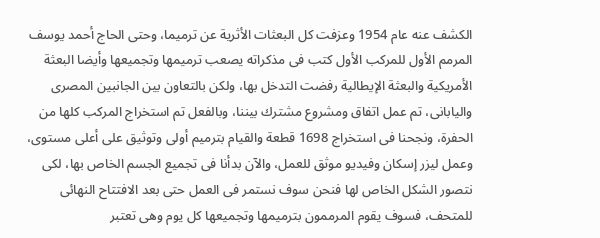الكشف عنه عام 1954 وعزفت كل البعثات الأثرية عن ترميما، وحتى الحاج أحمد يوسف المرمم الأول للمركب الأول كتب فى مذكراته يصعب ترميمها وتجميعها وأيضا البعثة الأمريكية والبعثة الإيطالية رفضت التدخل بها، ولكن بالتعاون بين الجانبين المصرى واليابانى، تم عمل اتفاق ومشروع مشترك بيننا، وبالفعل تم استخراج المركب كلها من الحفرة، ونجحنا فى استخراج 1698 قطعة والقيام بترميم أولى وتوثيق على أعلى مستوى، وعمل ليزر إسكان وفيديو موثق للعمل، والآن بدأنا فى تجميع الجسم الخاص بها، لكى نتصور الشكل الخاص لها فنحن سوف نستمر فى العمل حتى بعد الافتتاح النهائى للمتحف، فسوف يقوم المرممون بترميمها وتجميعها كل يوم وهى تعتبر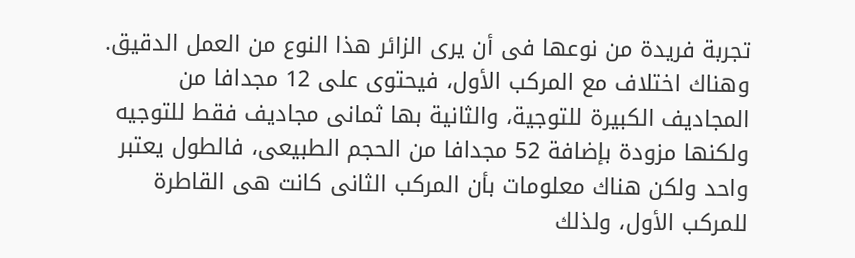تجربة فريدة من نوعها فى أن يرى الزائر هذا النوع من العمل الدقيق.
وهناك اختلاف مع المركب الأول، فيحتوى على 12 مجدافا من المجاديف الكبيرة للتوجية، والثانية بها ثمانى مجاديف فقط للتوجيه ولكنها مزودة بإضافة 52 مجدافا من الحجم الطبيعى، فالطول يعتبر واحد ولكن هناك معلومات بأن المركب الثانى كانت هى القاطرة للمركب الأول، ولذلك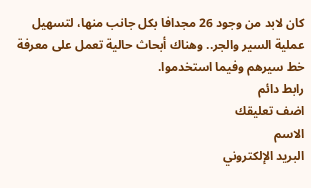كان لابد من وجود 26 مجدافا بكل جانب منها، لتسهيل عملية السير والجر.. وهناك أبحاث حالية تعمل على معرفة خط سيرهم وفيما استخدموا.
رابط دائم
اضف تعليقك
الاسم
البريد الإلكتروني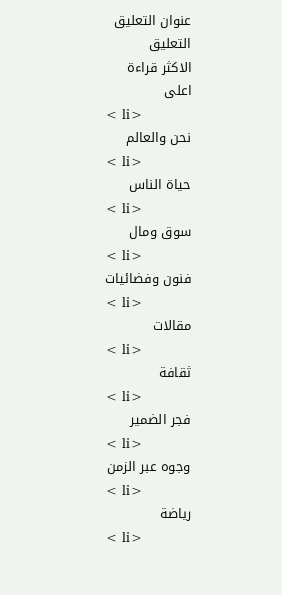عنوان التعليق
التعليق
الاكثر قراءة
اعلى
< li>
نحن والعالم
< li>
حياة الناس
< li>
سوق ومال
< li>
فنون وفضائيات
< li>
مقالات
< li>
ثقافة
< li>
فجر الضمير
< li>
وجوه عبر الزمن
< li>
رياضة
< li>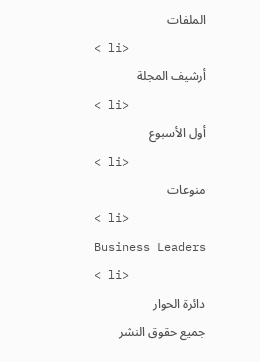الملفات
< li>
أرشيف المجلة
< li>
أول الأسبوع
< li>
منوعات
< li>
Business Leaders
< li>
دائرة الحوار
جميع حقوق النشر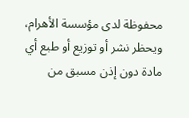محفوظة لدى مؤسسة الأهرام، ويحظر نشر أو توزيع أو طبع أي مادة دون إذن مسبق من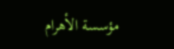مؤسسة الأهرام